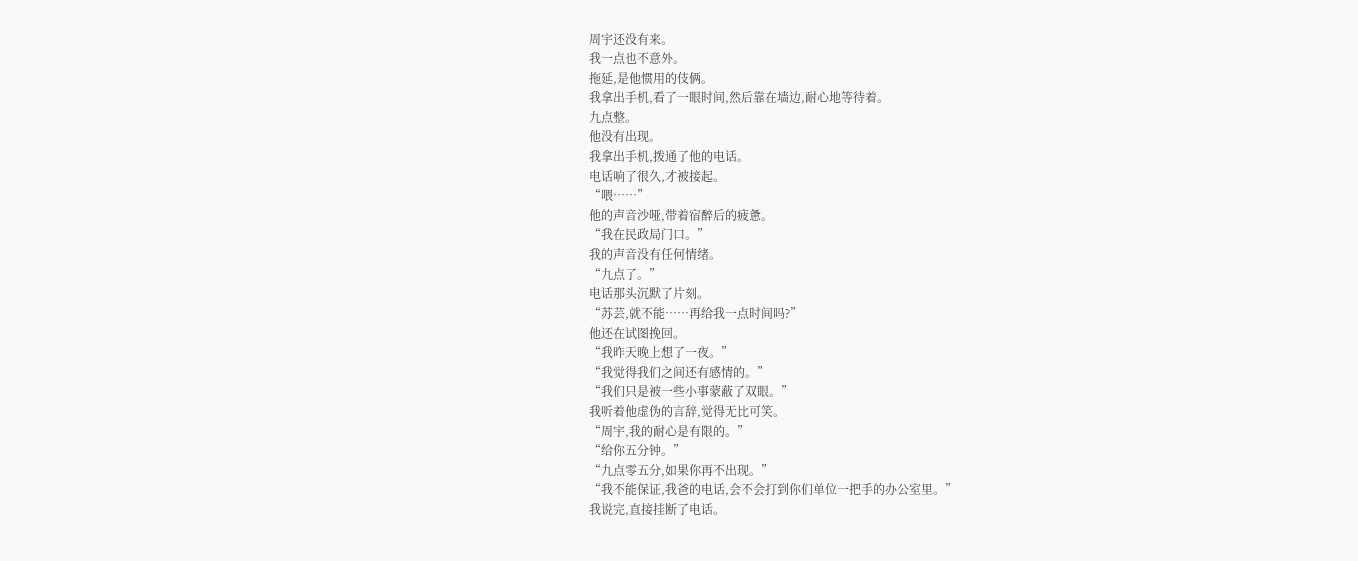周宇还没有来。
我一点也不意外。
拖延,是他惯用的伎俩。
我拿出手机,看了一眼时间,然后靠在墙边,耐心地等待着。
九点整。
他没有出现。
我拿出手机,拨通了他的电话。
电话响了很久,才被接起。
“喂……”
他的声音沙哑,带着宿醉后的疲惫。
“我在民政局门口。”
我的声音没有任何情绪。
“九点了。”
电话那头沉默了片刻。
“苏芸,就不能……再给我一点时间吗?”
他还在试图挽回。
“我昨天晚上想了一夜。”
“我觉得我们之间还有感情的。”
“我们只是被一些小事蒙蔽了双眼。”
我听着他虚伪的言辞,觉得无比可笑。
“周宇,我的耐心是有限的。”
“给你五分钟。”
“九点零五分,如果你再不出现。”
“我不能保证,我爸的电话,会不会打到你们单位一把手的办公室里。”
我说完,直接挂断了电话。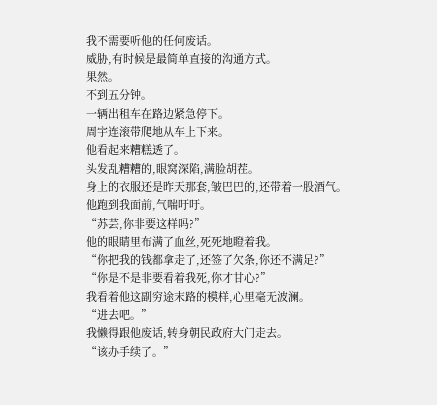我不需要听他的任何废话。
威胁,有时候是最简单直接的沟通方式。
果然。
不到五分钟。
一辆出租车在路边紧急停下。
周宇连滚带爬地从车上下来。
他看起来糟糕透了。
头发乱糟糟的,眼窝深陷,满脸胡茬。
身上的衣服还是昨天那套,皱巴巴的,还带着一股酒气。
他跑到我面前,气喘吁吁。
“苏芸,你非要这样吗?”
他的眼睛里布满了血丝,死死地瞪着我。
“你把我的钱都拿走了,还签了欠条,你还不满足?”
“你是不是非要看着我死,你才甘心?”
我看着他这副穷途末路的模样,心里毫无波澜。
“进去吧。”
我懒得跟他废话,转身朝民政府大门走去。
“该办手续了。”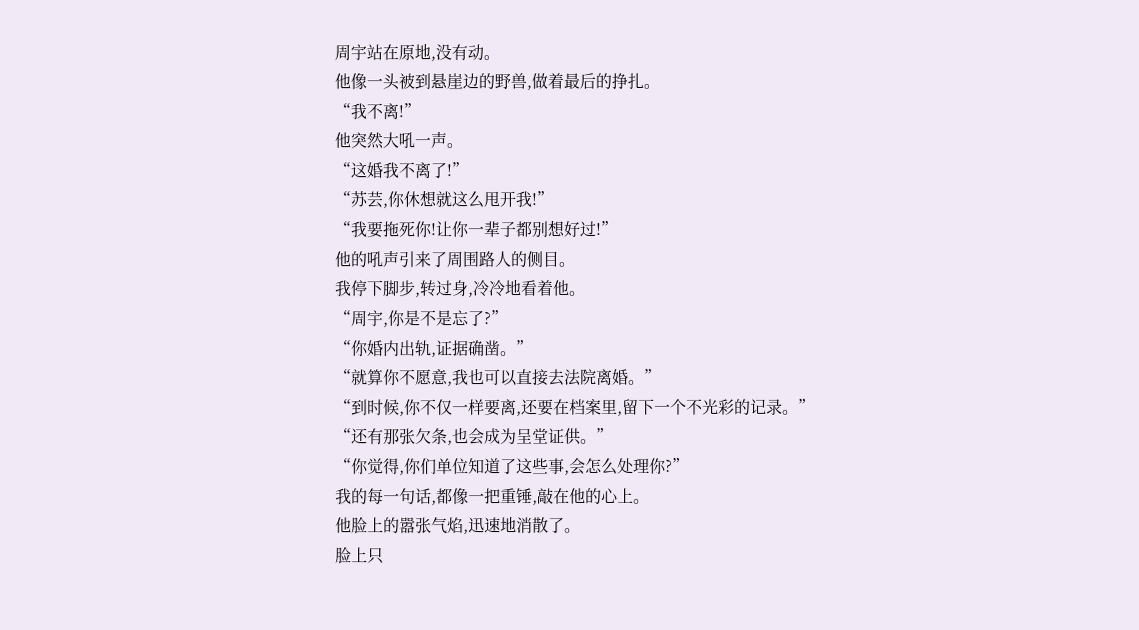周宇站在原地,没有动。
他像一头被到悬崖边的野兽,做着最后的挣扎。
“我不离!”
他突然大吼一声。
“这婚我不离了!”
“苏芸,你休想就这么甩开我!”
“我要拖死你!让你一辈子都别想好过!”
他的吼声引来了周围路人的侧目。
我停下脚步,转过身,冷冷地看着他。
“周宇,你是不是忘了?”
“你婚内出轨,证据确凿。”
“就算你不愿意,我也可以直接去法院离婚。”
“到时候,你不仅一样要离,还要在档案里,留下一个不光彩的记录。”
“还有那张欠条,也会成为呈堂证供。”
“你觉得,你们单位知道了这些事,会怎么处理你?”
我的每一句话,都像一把重锤,敲在他的心上。
他脸上的嚣张气焰,迅速地消散了。
脸上只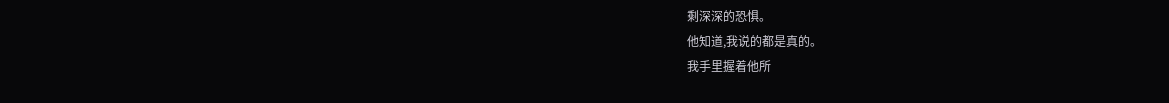剩深深的恐惧。
他知道,我说的都是真的。
我手里握着他所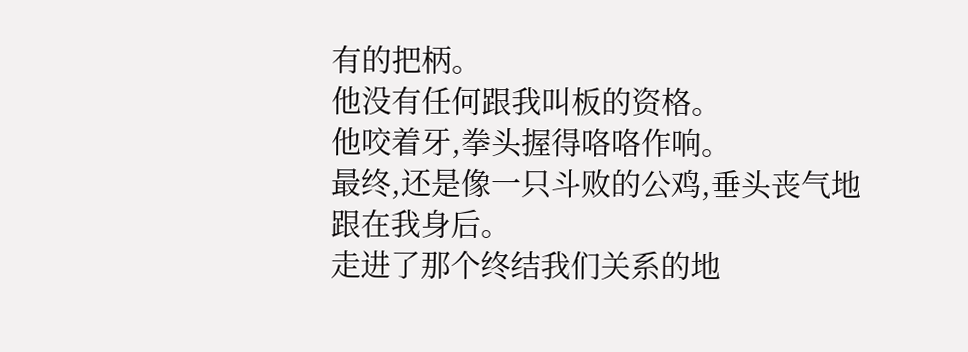有的把柄。
他没有任何跟我叫板的资格。
他咬着牙,拳头握得咯咯作响。
最终,还是像一只斗败的公鸡,垂头丧气地跟在我身后。
走进了那个终结我们关系的地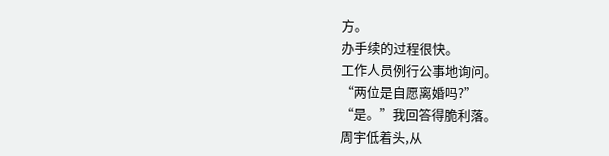方。
办手续的过程很快。
工作人员例行公事地询问。
“两位是自愿离婚吗?”
“是。”我回答得脆利落。
周宇低着头,从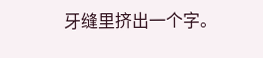牙缝里挤出一个字。